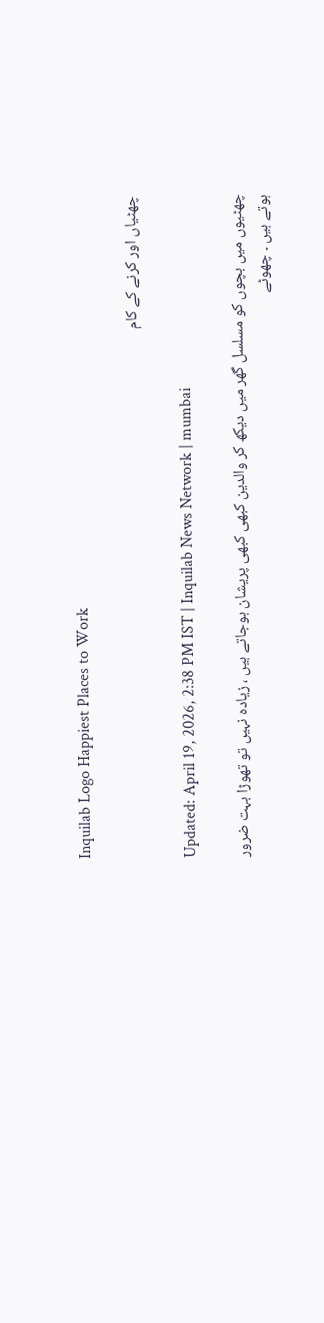Inquilab Logo Happiest Places to Work

چھٹیاں اور کرنے کے کام

Updated: April 19, 2026, 2:38 PM IST | Inquilab News Network | mumbai

چھٹیوں میں بچوں کو مسلسل گھر میں دیکھ کر والدین کبھی کبھی پریشان ہوجاتے ہیں ، زیادہ نہیں تو تھوڑا بہت ضرور ہوتے ہیں ۔ چھوٹے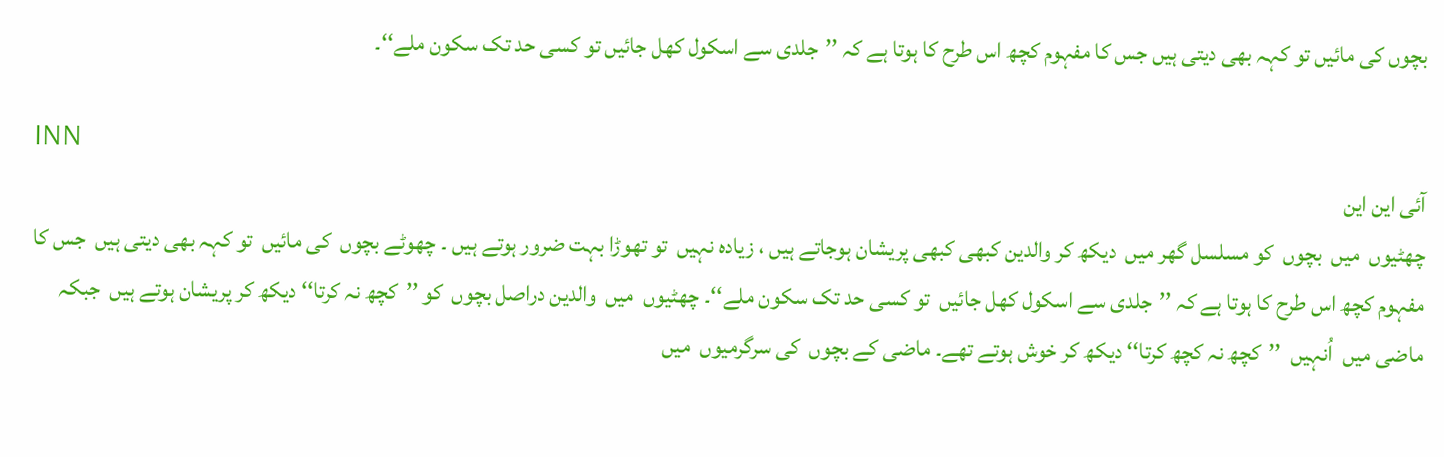بچوں کی مائیں تو کہہ بھی دیتی ہیں جس کا مفہوم کچھ اس طرح کا ہوتا ہے کہ ’’جلدی سے اسکول کھل جائیں تو کسی حد تک سکون ملے‘‘۔

INN
آئی این این
چھٹیوں  میں  بچوں  کو مسلسل گھر میں  دیکھ کر والدین کبھی کبھی پریشان ہوجاتے ہیں ، زیادہ نہیں  تو تھوڑا بہت ضرور ہوتے ہیں ۔ چھوٹے بچوں  کی مائیں  تو کہہ بھی دیتی ہیں  جس کا مفہوم کچھ اس طرح کا ہوتا ہے کہ ’’جلدی سے اسکول کھل جائیں  تو کسی حد تک سکون ملے‘‘۔ چھٹیوں  میں  والدین دراصل بچوں  کو ’’کچھ نہ کرتا‘‘ دیکھ کر پریشان ہوتے ہیں  جبکہ ماضی میں  اُنہیں  ’’کچھ نہ کچھ کرتا‘‘ دیکھ کر خوش ہوتے تھے۔ ماضی کے بچوں  کی سرگرمیوں  میں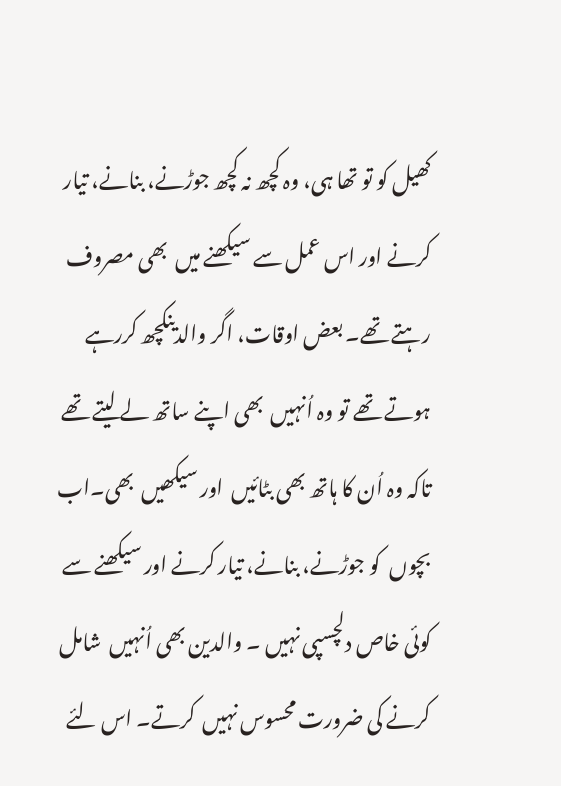کھیل کو تو تھا ہی، وہ کچھ نہ کچھ جوڑنے، بنانے، تیار کرنے اور اس عمل سے سیکھنے میں  بھی مصروف رہتے تھے۔ بعض اوقات، اگر والدینکچھ کررہے ہوتے تھے تو وہ اُنہیں  بھی اپنے ساتھ لے لیتے تھے تاکہ وہ اُن کا ہاتھ بھی بٹائیں  اور سیکھیں  بھی۔اب بچوں  کو جوڑنے، بنانے، تیار کرنے اور سیکھنے سے کوئی خاص دلچسپی نہیں ۔ والدین بھی اُنہیں  شامل کرنے کی ضرورت محسوس نہیں  کرتے۔ اس لئے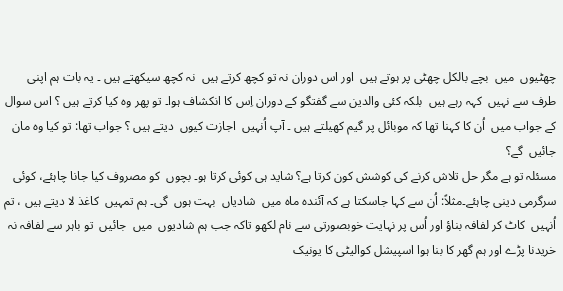چھٹیوں  میں  بچے بالکل چھٹی پر ہوتے ہیں  اور اس دوران نہ تو کچھ کرتے ہیں  نہ کچھ سیکھتے ہیں ۔ یہ بات ہم اپنی طرف سے نہیں  کہہ رہے ہیں  بلکہ کئی والدین سے گفتگو کے دوران اِس کا انکشاف ہوا۔ تو پھر وہ کیا کرتے ہیں ؟ اس سوال کے جواب میں  اُن کا کہنا تھا کہ موبائل پر گیم کھیلتے ہیں ۔ آپ اُنہیں  اجازت کیوں  دیتے ہیں ؟ جواب تھا: تو کیا وہ مان جائیں  گے؟
مسئلہ تو ہے مگر حل تلاش کرنے کی کوشش کون کرتا ہے؟ شاید ہی کوئی کرتا ہو۔ بچوں  کو مصروف کیا جانا چاہئے، کوئی سرگرمی دینی چاہئے۔مثلاً: اُن سے کہا جاسکتا ہے کہ آئندہ ماہ میں  شادیاں  بہت ہوں  گی۔ ہم تمہیں  کاغذ لا دیتے ہیں ، تم اُنہیں  کاٹ کر لفافہ بناؤ اور اُس پر نہایت خوبصورتی سے نام لکھو تاکہ جب ہم شادیوں  میں  جائیں  تو باہر سے لفافہ نہ خریدنا پڑے اور ہم گھر کا بنا ہوا اسپیشل کوالیٹی کا یونیک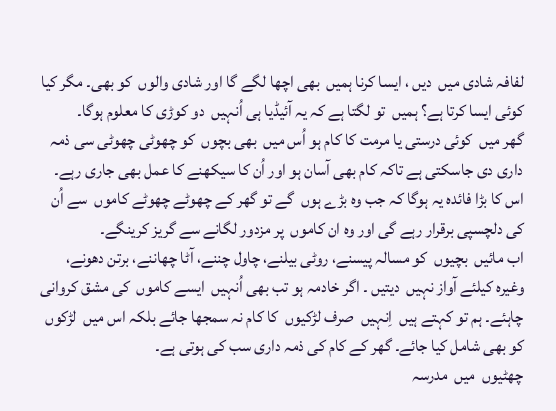لفافہ شادی میں  دیں ، ایسا کرنا ہمیں  بھی اچھا لگے گا اور شادی والوں  کو بھی۔ مگر کیا کوئی ایسا کرتا ہے؟ ہمیں  تو لگتا ہے کہ یہ آئیڈیا ہی اُنہیں  دو کوڑی کا معلوم ہوگا۔
گھر میں  کوئی درستی یا مرمت کا کام ہو اُس میں  بھی بچوں  کو چھوٹی چھوٹی سی ذمہ داری دی جاسکتی ہے تاکہ کام بھی آسان ہو اور اُن کا سیکھنے کا عمل بھی جاری رہے۔ اس کا بڑا فائدہ یہ ہوگا کہ جب وہ بڑے ہوں  گے تو گھر کے چھوٹے چھوٹے کاموں  سے اُن کی دلچسپی برقرار رہے گی اور وہ ان کاموں  پر مزدور لگانے سے گریز کرینگے۔
اب مائیں  بچیوں  کو مسالہ پیسنے، روٹی بیلنے، چاول چننے، آٹا چھاننے، برتن دھونے، وغیرہ کیلئے آواز نہیں  دیتیں ۔ اگر خادمہ ہو تب بھی اُنہیں  ایسے کاموں  کی مشق کروانی چاہئے۔ ہم تو کہتے ہیں  اِنہیں  صرف لڑکیوں  کا کام نہ سمجھا جائے بلکہ اس میں  لڑکوں  کو بھی شامل کیا جائے۔ گھر کے کام کی ذمہ داری سب کی ہوتی ہے۔
چھٹیوں  میں  مدرسہ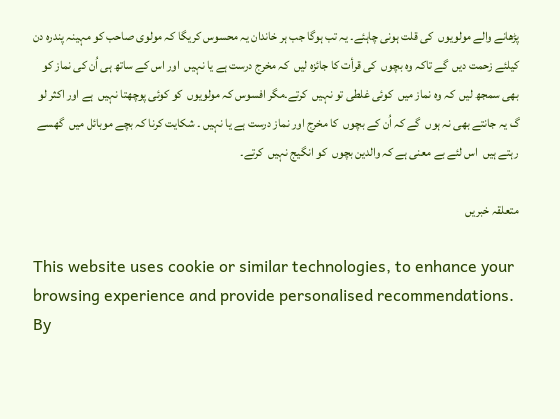پڑھانے والے مولویوں  کی قلت ہونی چاہئے۔ یہ تب ہوگا جب ہر خاندان یہ محسوس کریگا کہ مولوی صاحب کو مہینہ پندرہ دن کیلئے زحمت دیں  گے تاکہ وہ بچوں  کی قرأت کا جائزہ لیں  کہ مخرج درست ہے یا نہیں  اور اس کے ساتھ ہی اُن کی نماز کو بھی سمجھ لیں  کہ وہ نماز میں  کوئی غلطی تو نہیں  کرتے۔مگر افسوس کہ مولویوں  کو کوئی پوچھتا نہیں  ہے اور اکثر لو گ یہ جانتے بھی نہ ہوں  گے کہ اُن کے بچوں  کا مخرج اور نماز درست ہے یا نہیں ۔ شکایت کرنا کہ بچے موبائل میں  گھسے رہتے ہیں  اس لئے بے معنی ہے کہ والدین بچوں  کو انگیج نہیں  کرتے۔

متعلقہ خبریں

This website uses cookie or similar technologies, to enhance your browsing experience and provide personalised recommendations. By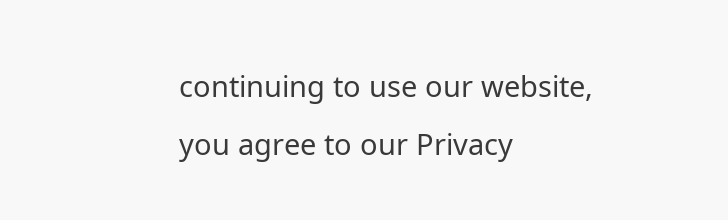continuing to use our website, you agree to our Privacy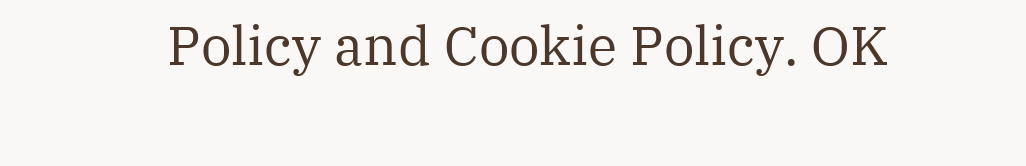Policy and Cookie Policy. OK